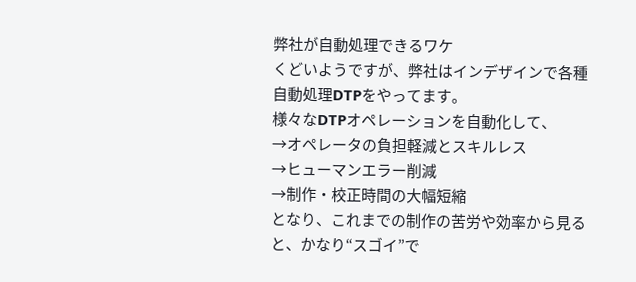弊社が自動処理できるワケ
くどいようですが、弊社はインデザインで各種自動処理DTPをやってます。
様々なDTPオペレーションを自動化して、
→オペレータの負担軽減とスキルレス
→ヒューマンエラー削減
→制作・校正時間の大幅短縮
となり、これまでの制作の苦労や効率から見ると、かなり“スゴイ”で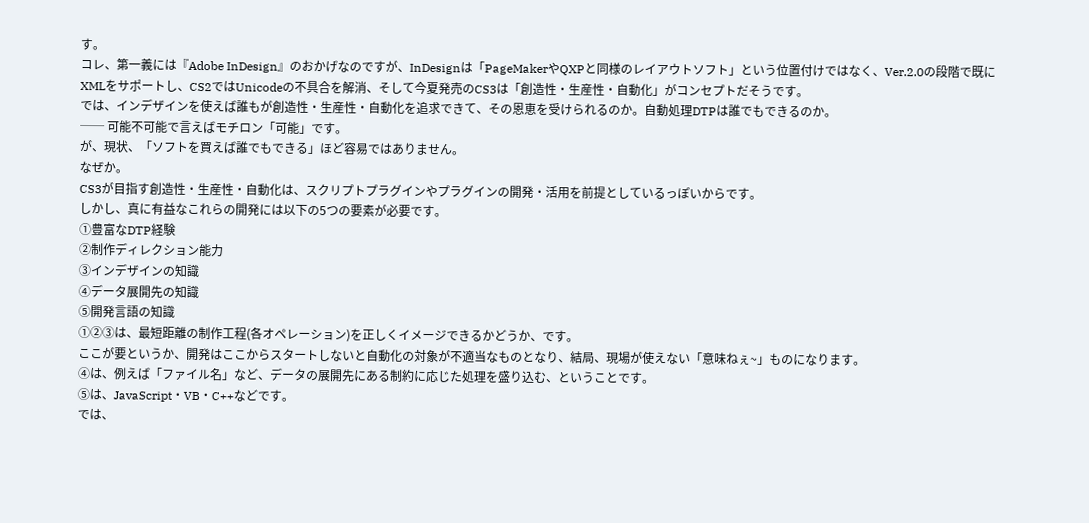す。
コレ、第一義には『Adobe InDesign』のおかげなのですが、InDesignは「PageMakerやQXPと同様のレイアウトソフト」という位置付けではなく、Ver.2.0の段階で既にXMLをサポートし、CS2ではUnicodeの不具合を解消、そして今夏発売のCS3は「創造性・生産性・自動化」がコンセプトだそうです。
では、インデザインを使えば誰もが創造性・生産性・自動化を追求できて、その恩恵を受けられるのか。自動処理DTPは誰でもできるのか。
── 可能不可能で言えばモチロン「可能」です。
が、現状、「ソフトを買えば誰でもできる」ほど容易ではありません。
なぜか。
CS3が目指す創造性・生産性・自動化は、スクリプトプラグインやプラグインの開発・活用を前提としているっぽいからです。
しかし、真に有益なこれらの開発には以下の5つの要素が必要です。
①豊富なDTP経験
②制作ディレクション能力
③インデザインの知識
④データ展開先の知識
⑤開発言語の知識
①②③は、最短距離の制作工程(各オペレーション)を正しくイメージできるかどうか、です。
ここが要というか、開発はここからスタートしないと自動化の対象が不適当なものとなり、結局、現場が使えない「意味ねぇ~」ものになります。
④は、例えば「ファイル名」など、データの展開先にある制約に応じた処理を盛り込む、ということです。
⑤は、JavaScript・VB・C++などです。
では、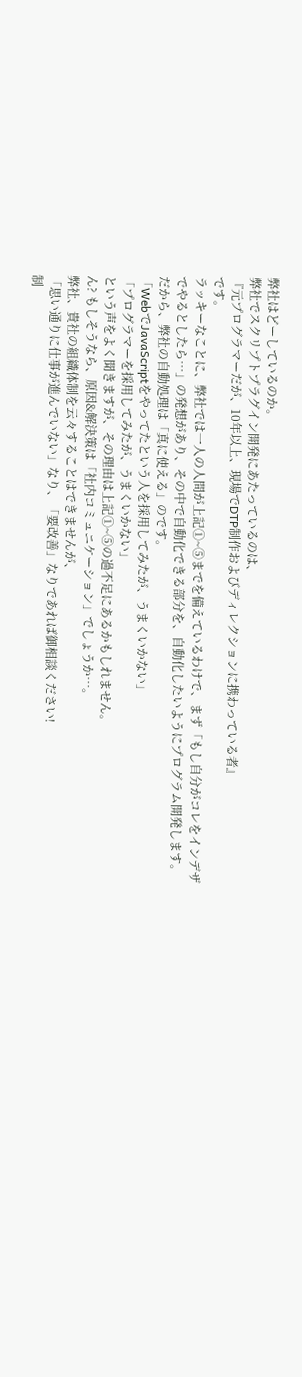弊社はどーしているのか。
弊社でスクリプトプラグイン開発にあたっているのは、
『元プログラマーだが、10年以上、現場でDTP制作およびディレクションに携わっている者』
です。
ラッキーなことに、弊社では一人の人間が上記①~⑤までを備えているわけで、まず「もし自分がコレをインデザでやるとしたら…」の発想があり、その中で自動化できる部分を、自動化したいようにプログラム開発します。
だから、弊社の自動処理は「真に使える」のです。
「WebでJavaScriptをやってたという人を採用してみたが、うまくいかない」
「プログラマーを採用してみたが、うまくいかない」
という声をよく聞きますが、その理由は上記①~⑤の過不足にあるかもしれません。
ん? もしそうなら、原因&解決策は「社内コミュニケーション」でしょうか…。
弊社、貴社の組織体制を云々することはできませんが、
「思い通りに仕事が進んでいない」なり、「要改善」なりであれば御相談ください!
制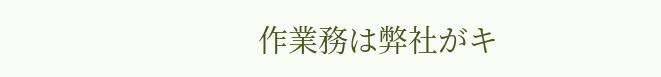作業務は弊社がキ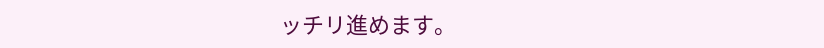ッチリ進めます。